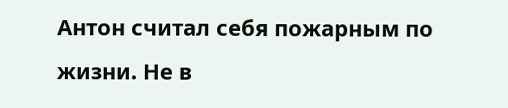Антон считал себя пожарным по жизни. Не в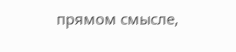прямом смысле,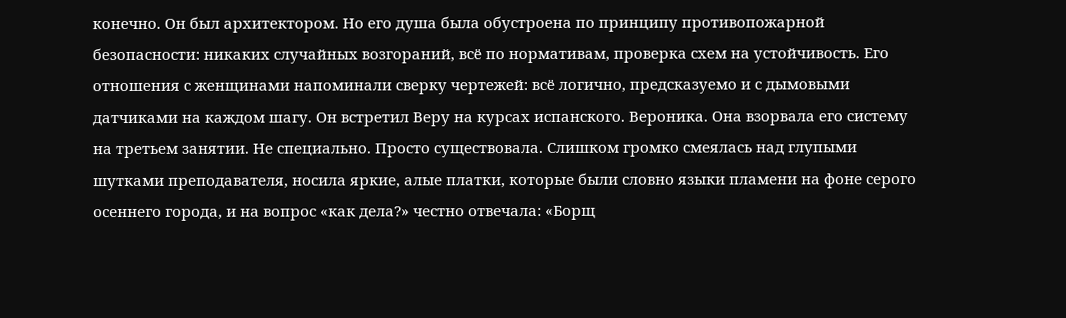конечно. Он был архитектором. Но его душа была обустроена по принципу противопожарной безопасности: никаких случайных возгораний, всё по нормативам, проверка схем на устойчивость. Его отношения с женщинами напоминали сверку чертежей: всё логично, предсказуемо и с дымовыми датчиками на каждом шагу. Он встретил Веру на курсах испанского. Вероника. Она взорвала его систему на третьем занятии. Не специально. Просто существовала. Слишком громко смеялась над глупыми шутками преподавателя, носила яркие, алые платки, которые были словно языки пламени на фоне серого осеннего города, и на вопрос «как дела?» честно отвечала: «Борщ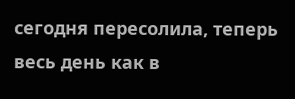сегодня пересолила, теперь весь день как в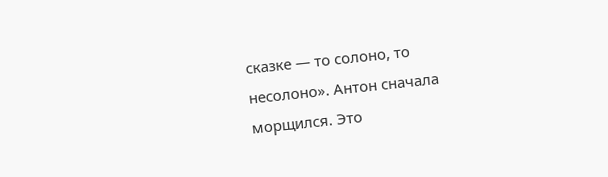сказке — то солоно, то несолоно». Антон сначала морщился. Это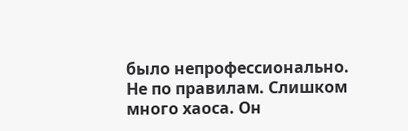было непрофессионально. Не по правилам. Слишком много хаоса. Он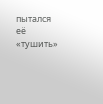пытался её «тушить»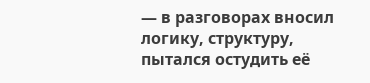— в разговорах вносил логику, структуру, пытался остудить её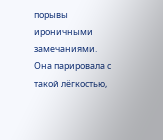порывы ироничными замечаниями. Она парировала с такой лёгкостью,